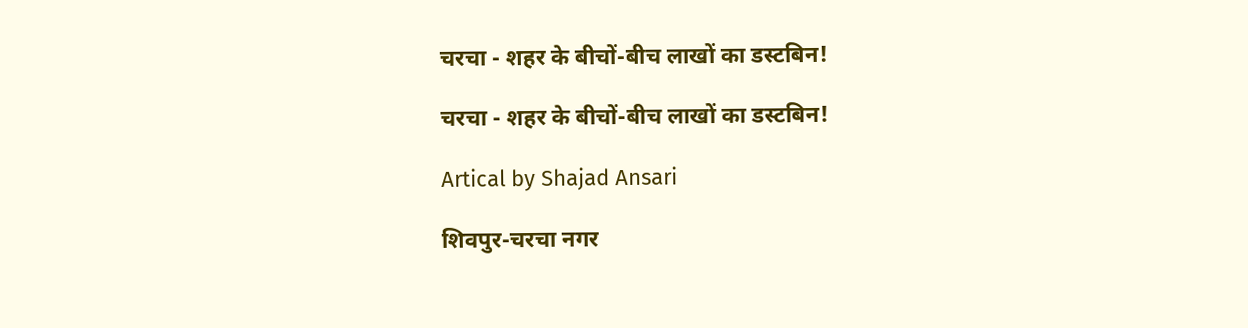चरचा - शहर के बीचों-बीच लाखों का डस्टबिन!

चरचा - शहर के बीचों-बीच लाखों का डस्टबिन!

Artical by Shajad Ansari

शिवपुर-चरचा नगर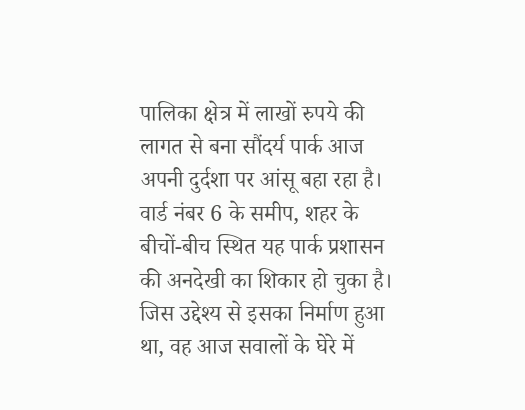पालिका क्षेत्र में लाखों रुपये की लागत से बना सौंदर्य पार्क आज अपनी दुर्दशा पर आंसू बहा रहा है। वार्ड नंबर 6 के समीप, शहर के बीचों-बीच स्थित यह पार्क प्रशासन की अनदेखी का शिकार हो चुका है। जिस उद्देश्य से इसका निर्माण हुआ था, वह आज सवालों के घेरे में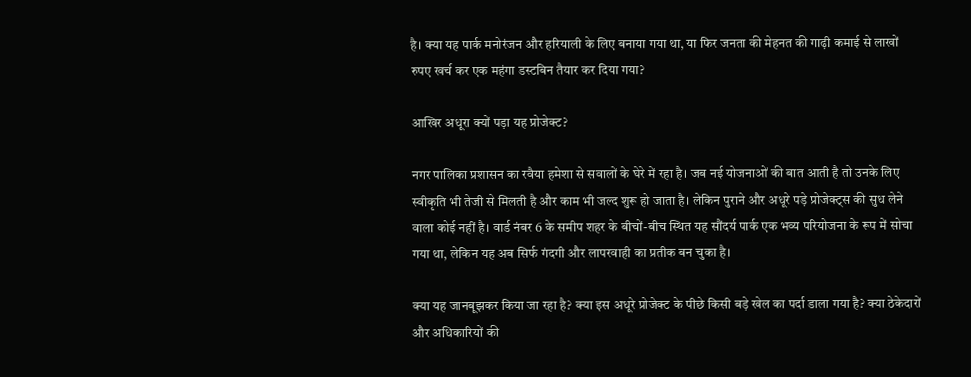है। क्या यह पार्क मनोरंजन और हरियाली के लिए बनाया गया था, या फिर जनता की मेहनत की गाढ़ी कमाई से लाखों रुपए खर्च कर एक महंगा डस्टबिन तैयार कर दिया गया?

आखिर अधूरा क्यों पड़ा यह प्रोजेक्ट?

नगर पालिका प्रशासन का रवैया हमेशा से सवालों के घेरे में रहा है। जब नई योजनाओं की बात आती है तो उनके लिए स्वीकृति भी तेजी से मिलती है और काम भी जल्द शुरू हो जाता है। लेकिन पुराने और अधूरे पड़े प्रोजेक्ट्स की सुध लेने वाला कोई नहीं है। वार्ड नंबर 6 के समीप शहर के बीचों-बीच स्थित यह सौंदर्य पार्क एक भव्य परियोजना के रूप में सोचा गया था, लेकिन यह अब सिर्फ गंदगी और लापरवाही का प्रतीक बन चुका है।

क्या यह जानबूझकर किया जा रहा है? क्या इस अधूरे प्रोजेक्ट के पीछे किसी बड़े खेल का पर्दा डाला गया है? क्या ठेकेदारों और अधिकारियों की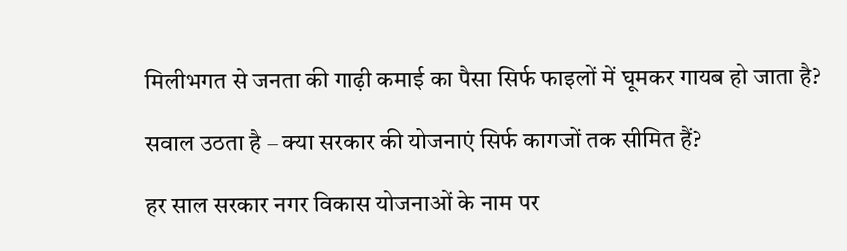मिलीभगत से जनता की गाढ़ी कमाई का पैसा सिर्फ फाइलों में घूमकर गायब हो जाता है?

सवाल उठता है – क्या सरकार की योजनाएं सिर्फ कागजों तक सीमित हैं?

हर साल सरकार नगर विकास योजनाओं के नाम पर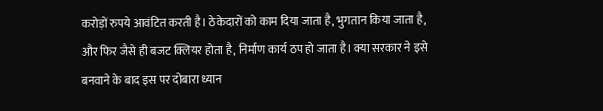करोड़ों रुपये आवंटित करती है। ठेकेदारों को काम दिया जाता है, भुगतान किया जाता है, और फिर जैसे ही बजट क्लियर होता है, निर्माण कार्य ठप हो जाता है। क्या सरकार ने इसे बनवाने के बाद इस पर दोबारा ध्यान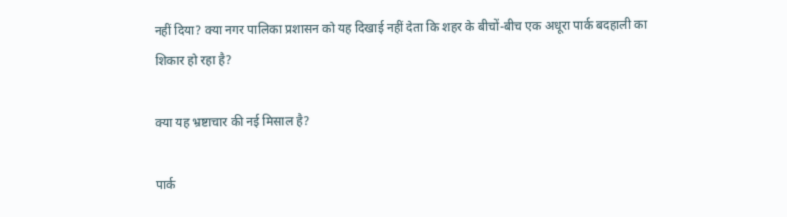नहीं दिया? क्या नगर पालिका प्रशासन को यह दिखाई नहीं देता कि शहर के बीचों-बीच एक अधूरा पार्क बदहाली का शिकार हो रहा है?

क्या यह भ्रष्टाचार की नई मिसाल है?

पार्क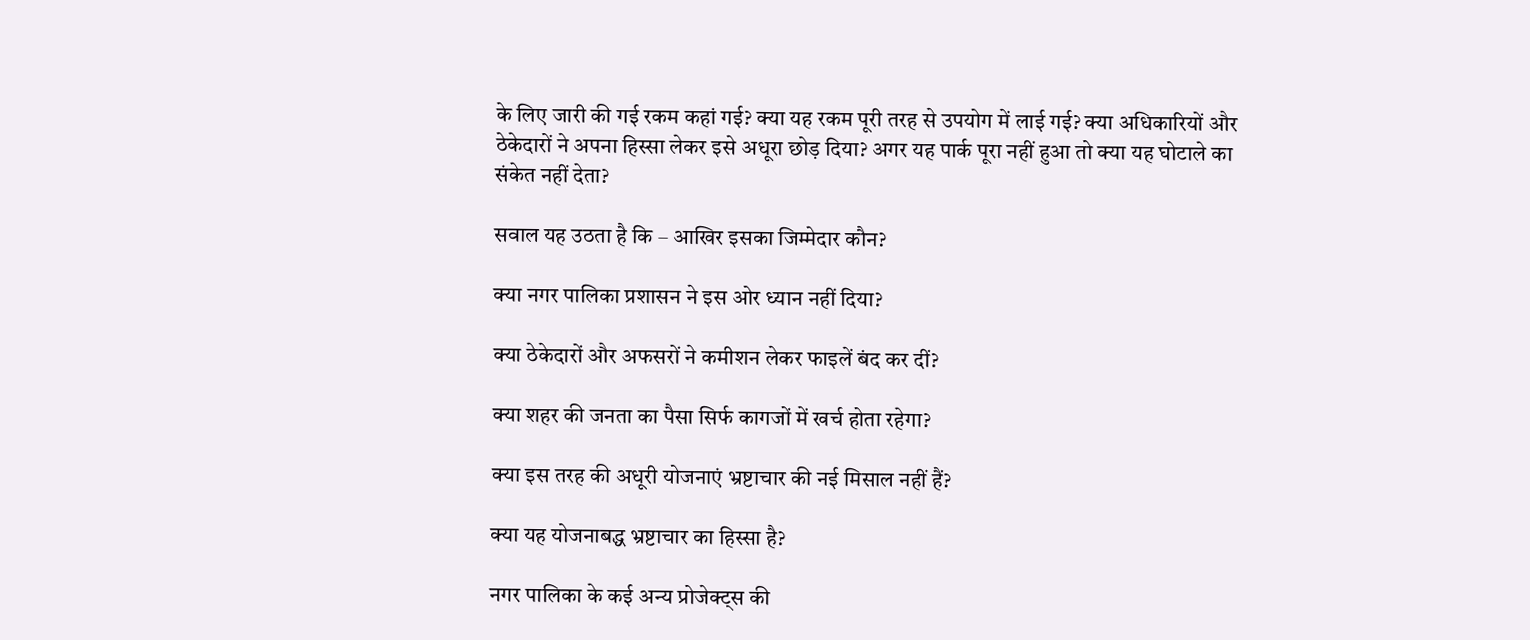के लिए जारी की गई रकम कहां गई? क्या यह रकम पूरी तरह से उपयोग में लाई गई? क्या अधिकारियों और ठेकेदारों ने अपना हिस्सा लेकर इसे अधूरा छोड़ दिया? अगर यह पार्क पूरा नहीं हुआ तो क्या यह घोटाले का संकेत नहीं देता?

सवाल यह उठता है कि – आखिर इसका जिम्मेदार कौन?

क्या नगर पालिका प्रशासन ने इस ओर ध्यान नहीं दिया?

क्या ठेकेदारों और अफसरों ने कमीशन लेकर फाइलें बंद कर दीं?

क्या शहर की जनता का पैसा सिर्फ कागजों में खर्च होता रहेगा?

क्या इस तरह की अधूरी योजनाएं भ्रष्टाचार की नई मिसाल नहीं हैं?

क्या यह योजनाबद्ध भ्रष्टाचार का हिस्सा है?

नगर पालिका के कई अन्य प्रोजेक्ट्स की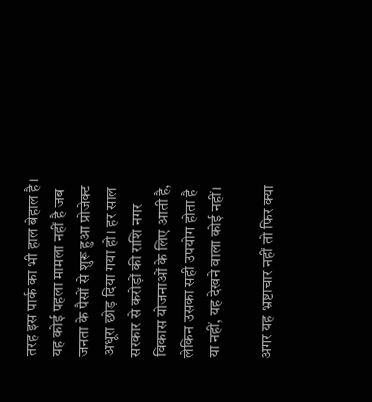तरह इस पार्क का भी हाल बेहाल है। यह कोई पहला मामला नहीं है जब जनता के पैसों से शुरू हुआ प्रोजेक्ट अधूरा छोड़ दिया गया हो। हर साल सरकार से करोड़ों की राशि नगर विकास योजनाओं के लिए आती है, लेकिन उसका सही उपयोग होता है या नहीं, यह देखने वाला कोई नहीं।

अगर यह भ्रष्टाचार नहीं तो फिर क्या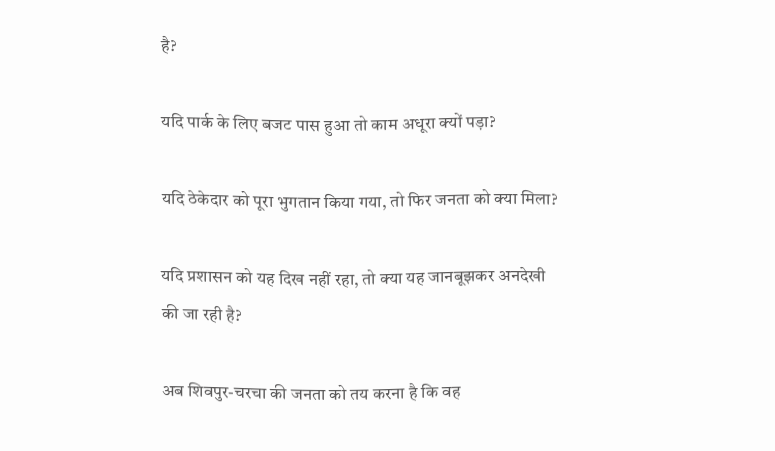है?

यदि पार्क के लिए बजट पास हुआ तो काम अधूरा क्यों पड़ा?

यदि ठेकेदार को पूरा भुगतान किया गया, तो फिर जनता को क्या मिला?

यदि प्रशासन को यह दिख नहीं रहा, तो क्या यह जानबूझकर अनदेखी की जा रही है?

अब शिवपुर-चरचा की जनता को तय करना है कि वह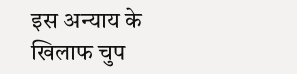इस अन्याय के खिलाफ चुप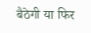बैठेगी या फिर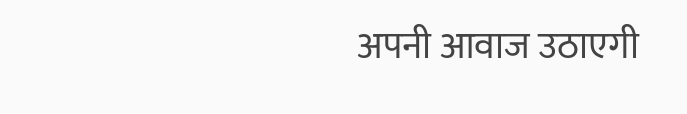अपनी आवाज उठाएगी